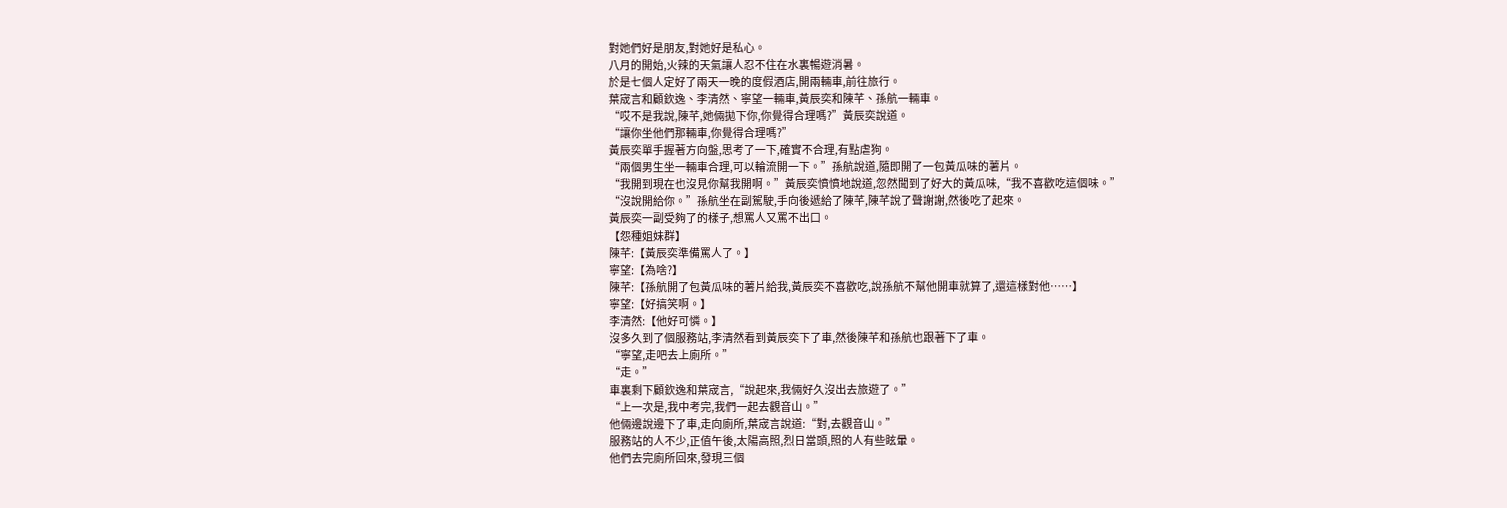對她們好是朋友,對她好是私心。
八月的開始,火辣的天氣讓人忍不住在水裏暢遊消暑。
於是七個人定好了兩天一晚的度假酒店,開兩輛車,前往旅行。
葉宬言和顧欽逸、李清然、寧望一輛車,黃辰奕和陳芊、孫航一輛車。
“哎不是我說,陳芊,她倆拋下你,你覺得合理嗎?”黃辰奕說道。
“讓你坐他們那輛車,你覺得合理嗎?”
黃辰奕單手握著方向盤,思考了一下,確實不合理,有點虐狗。
“兩個男生坐一輛車合理,可以輪流開一下。”孫航說道,隨即開了一包黃瓜味的薯片。
“我開到現在也沒見你幫我開啊。”黃辰奕憤憤地說道,忽然聞到了好大的黃瓜味,“我不喜歡吃這個味。”
“沒說開給你。”孫航坐在副駕駛,手向後遞給了陳芊,陳芊說了聲謝謝,然後吃了起來。
黃辰奕一副受夠了的樣子,想罵人又罵不出口。
【怨種姐妹群】
陳芊:【黃辰奕準備罵人了。】
寧望:【為啥?】
陳芊:【孫航開了包黃瓜味的薯片給我,黃辰奕不喜歡吃,說孫航不幫他開車就算了,還這樣對他……】
寧望:【好搞笑啊。】
李清然:【他好可憐。】
沒多久到了個服務站,李清然看到黃辰奕下了車,然後陳芊和孫航也跟著下了車。
“寧望,走吧去上廁所。”
“走。”
車裏剩下顧欽逸和葉宬言,“說起來,我倆好久沒出去旅遊了。”
“上一次是,我中考完,我們一起去觀音山。”
他倆邊說邊下了車,走向廁所,葉宬言說道:“對,去觀音山。”
服務站的人不少,正值午後,太陽高照,烈日當頭,照的人有些眩暈。
他們去完廁所回來,發現三個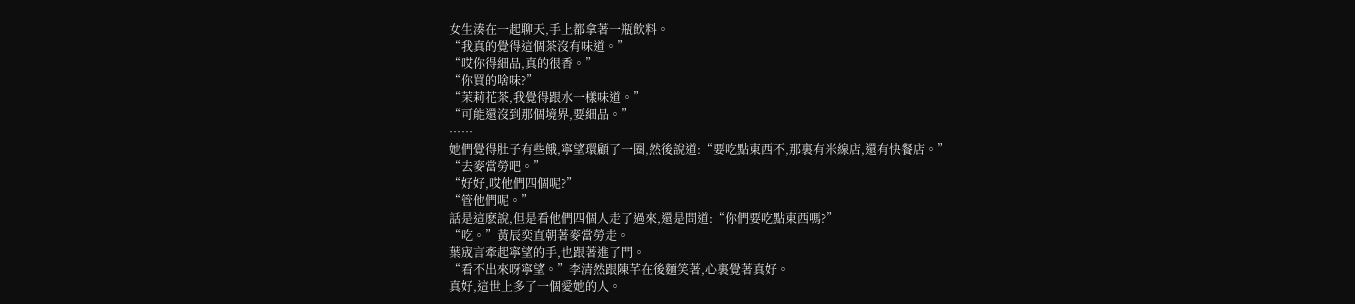女生湊在一起聊天,手上都拿著一瓶飲料。
“我真的覺得這個茶沒有味道。”
“哎你得細品,真的很香。”
“你買的啥味?”
“茉莉花茶,我覺得跟水一樣味道。”
“可能還沒到那個境界,要細品。”
……
她們覺得肚子有些餓,寧望環顧了一圈,然後說道:“要吃點東西不,那裏有米線店,還有快餐店。”
“去麥當勞吧。”
“好好,哎他們四個呢?”
“管他們呢。”
話是這麽說,但是看他們四個人走了過來,還是問道:“你們要吃點東西嗎?”
“吃。”黃辰奕直朝著麥當勞走。
葉宬言牽起寧望的手,也跟著進了門。
“看不出來呀寧望。”李清然跟陳芊在後麵笑著,心裏覺著真好。
真好,這世上多了一個愛她的人。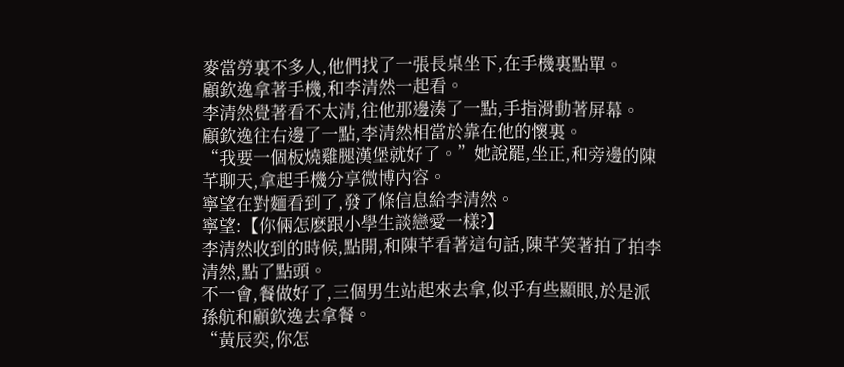麥當勞裏不多人,他們找了一張長桌坐下,在手機裏點單。
顧欽逸拿著手機,和李清然一起看。
李清然覺著看不太清,往他那邊湊了一點,手指滑動著屏幕。
顧欽逸往右邊了一點,李清然相當於靠在他的懷裏。
“我要一個板燒雞腿漢堡就好了。”她說罷,坐正,和旁邊的陳芊聊天,拿起手機分享微博內容。
寧望在對麵看到了,發了條信息給李清然。
寧望:【你倆怎麽跟小學生談戀愛一樣?】
李清然收到的時候,點開,和陳芊看著這句話,陳芊笑著拍了拍李清然,點了點頭。
不一會,餐做好了,三個男生站起來去拿,似乎有些顯眼,於是派孫航和顧欽逸去拿餐。
“黃辰奕,你怎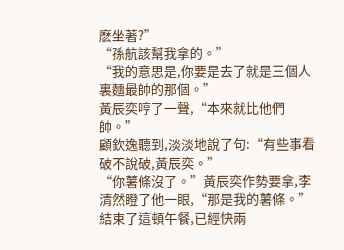麽坐著?”
“孫航該幫我拿的。”
“我的意思是,你要是去了就是三個人裏麵最帥的那個。”
黃辰奕哼了一聲,“本來就比他們帥。”
顧欽逸聽到,淡淡地說了句:“有些事看破不說破,黃辰奕。”
“你薯條沒了。”黃辰奕作勢要拿,李清然瞪了他一眼,“那是我的薯條。”
結束了這頓午餐,已經快兩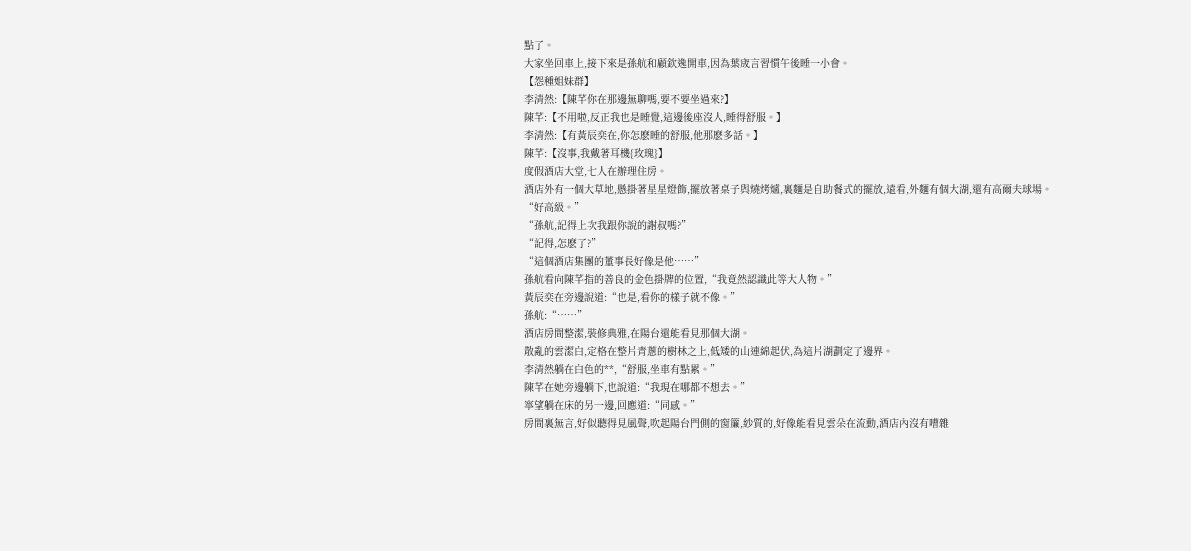點了。
大家坐回車上,接下來是孫航和顧欽逸開車,因為葉宬言習慣午後睡一小會。
【怨種姐妹群】
李清然:【陳芊你在那邊無聊嗎,要不要坐過來?】
陳芊:【不用啦,反正我也是睡覺,這邊後座沒人,睡得舒服。】
李清然:【有黃辰奕在,你怎麽睡的舒服,他那麽多話。】
陳芊:【沒事,我戴著耳機{玫瑰}】
度假酒店大堂,七人在辦理住房。
酒店外有一個大草地,懸掛著星星燈飾,擺放著桌子與燒烤爐,裏麵是自助餐式的擺放,遠看,外麵有個大湖,還有高爾夫球場。
“好高級。”
“孫航,記得上次我跟你說的謝叔嗎?”
“記得,怎麽了?”
“這個酒店集團的董事長好像是他……”
孫航看向陳芊指的善良的金色掛牌的位置,“我竟然認識此等大人物。”
黃辰奕在旁邊說道:“也是,看你的樣子就不像。”
孫航:“……”
酒店房間整潔,裝修典雅,在陽台還能看見那個大湖。
散亂的雲潔白,定格在整片青蔥的樹林之上,低矮的山連綿起伏,為這片湖劃定了邊界。
李清然躺在白色的**,“舒服,坐車有點累。”
陳芊在她旁邊躺下,也說道:“我現在哪都不想去。”
寧望躺在床的另一邊,回應道:“同感。”
房間裏無言,好似聽得見風聲,吹起陽台門側的窗簾,紗質的,好像能看見雲朵在流動,酒店內沒有嘈雜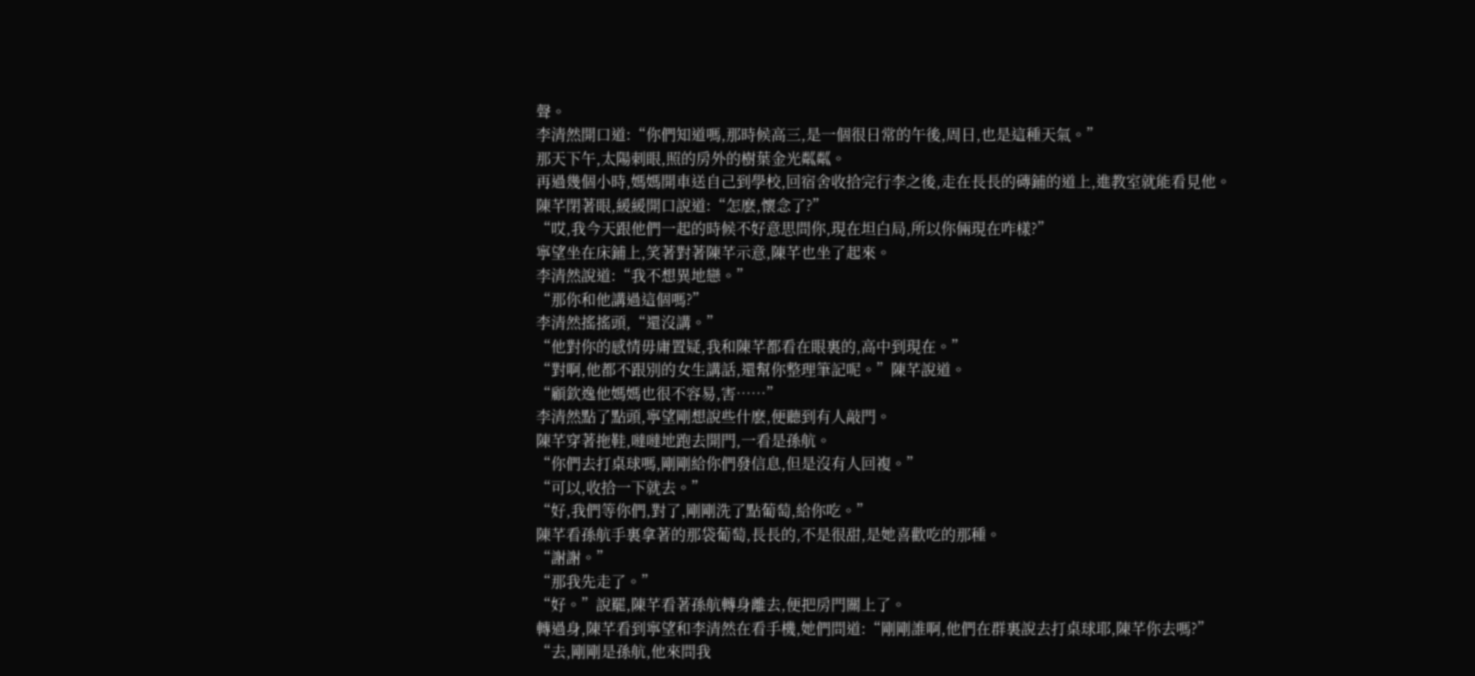聲。
李清然開口道:“你們知道嗎,那時候高三,是一個很日常的午後,周日,也是這種天氣。”
那天下午,太陽刺眼,照的房外的樹葉金光粼粼。
再過幾個小時,媽媽開車送自己到學校,回宿舍收拾完行李之後,走在長長的磚鋪的道上,進教室就能看見他。
陳芊閉著眼,緩緩開口說道:“怎麽,懷念了?”
“哎,我今天跟他們一起的時候不好意思問你,現在坦白局,所以你倆現在咋樣?”
寧望坐在床鋪上,笑著對著陳芊示意,陳芊也坐了起來。
李清然說道:“我不想異地戀。”
“那你和他講過這個嗎?”
李清然搖搖頭,“還沒講。”
“他對你的感情毋庸置疑,我和陳芊都看在眼裏的,高中到現在。”
“對啊,他都不跟別的女生講話,還幫你整理筆記呢。”陳芊說道。
“顧欽逸他媽媽也很不容易,害……”
李清然點了點頭,寧望剛想說些什麽,便聽到有人敲門。
陳芊穿著拖鞋,噠噠地跑去開門,一看是孫航。
“你們去打桌球嗎,剛剛給你們發信息,但是沒有人回複。”
“可以,收拾一下就去。”
“好,我們等你們,對了,剛剛洗了點葡萄,給你吃。”
陳芊看孫航手裏拿著的那袋葡萄,長長的,不是很甜,是她喜歡吃的那種。
“謝謝。”
“那我先走了。”
“好。”說罷,陳芊看著孫航轉身離去,便把房門關上了。
轉過身,陳芊看到寧望和李清然在看手機,她們問道:“剛剛誰啊,他們在群裏說去打桌球耶,陳芊你去嗎?”
“去,剛剛是孫航,他來問我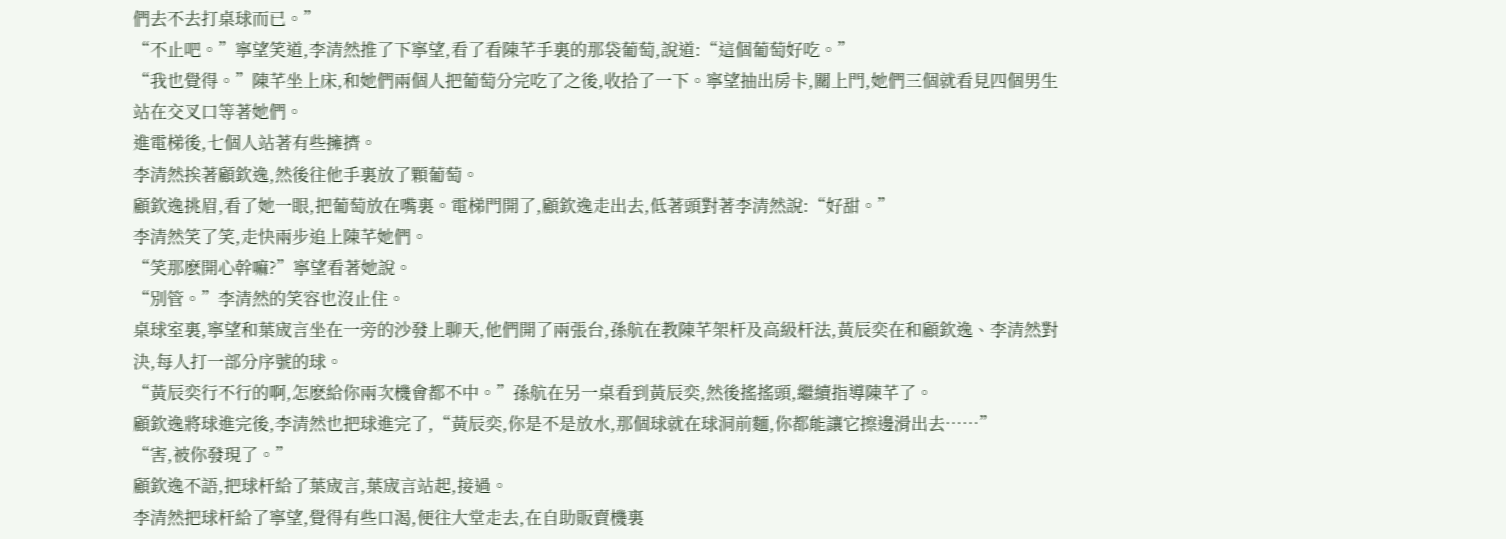們去不去打桌球而已。”
“不止吧。”寧望笑道,李清然推了下寧望,看了看陳芊手裏的那袋葡萄,說道:“這個葡萄好吃。”
“我也覺得。”陳芊坐上床,和她們兩個人把葡萄分完吃了之後,收拾了一下。寧望抽出房卡,關上門,她們三個就看見四個男生站在交叉口等著她們。
進電梯後,七個人站著有些擁擠。
李清然挨著顧欽逸,然後往他手裏放了顆葡萄。
顧欽逸挑眉,看了她一眼,把葡萄放在嘴裏。電梯門開了,顧欽逸走出去,低著頭對著李清然說:“好甜。”
李清然笑了笑,走快兩步追上陳芊她們。
“笑那麽開心幹嘛?”寧望看著她說。
“別管。”李清然的笑容也沒止住。
桌球室裏,寧望和葉宬言坐在一旁的沙發上聊天,他們開了兩張台,孫航在教陳芊架杆及高級杆法,黃辰奕在和顧欽逸、李清然對決,每人打一部分序號的球。
“黃辰奕行不行的啊,怎麽給你兩次機會都不中。”孫航在另一桌看到黃辰奕,然後搖搖頭,繼續指導陳芊了。
顧欽逸將球進完後,李清然也把球進完了,“黃辰奕,你是不是放水,那個球就在球洞前麵,你都能讓它擦邊滑出去……”
“害,被你發現了。”
顧欽逸不語,把球杆給了葉宬言,葉宬言站起,接過。
李清然把球杆給了寧望,覺得有些口渴,便往大堂走去,在自助販賣機裏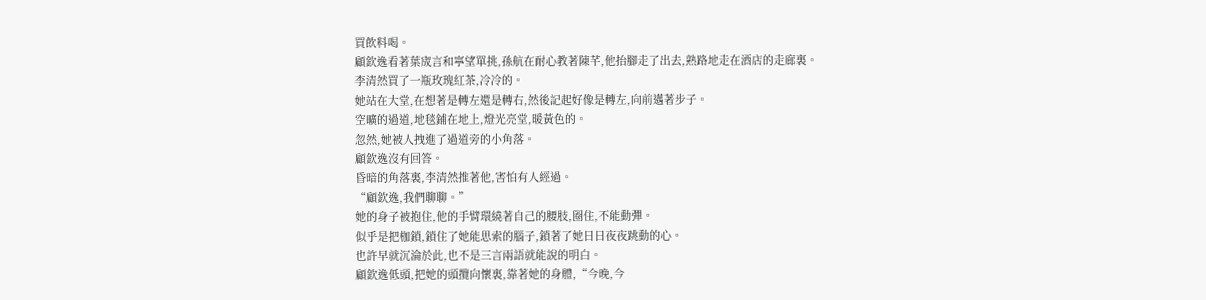買飲料喝。
顧欽逸看著葉宬言和寧望單挑,孫航在耐心教著陳芊,他抬腳走了出去,熟路地走在酒店的走廊裏。
李清然買了一瓶玫瑰紅茶,冷冷的。
她站在大堂,在想著是轉左還是轉右,然後記起好像是轉左,向前邁著步子。
空曠的過道,地毯鋪在地上,燈光亮堂,暖黃色的。
忽然,她被人拽進了過道旁的小角落。
顧欽逸沒有回答。
昏暗的角落裏,李清然推著他,害怕有人經過。
“顧欽逸,我們聊聊。”
她的身子被抱住,他的手臂環繞著自己的腰肢,圈住,不能動彈。
似乎是把枷鎖,鎖住了她能思索的腦子,鎖著了她日日夜夜跳動的心。
也許早就沉淪於此,也不是三言兩語就能說的明白。
顧欽逸低頭,把她的頭攬向懷裏,靠著她的身體,“今晚,今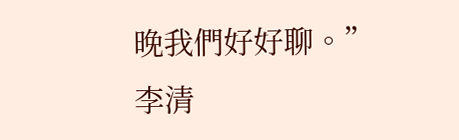晚我們好好聊。”
李清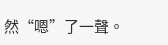然“嗯”了一聲。